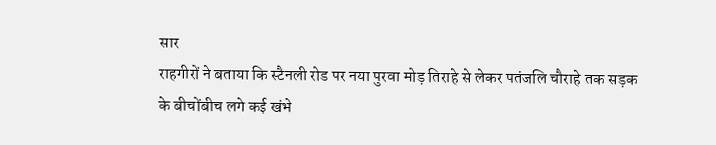सार
राहगीरों ने बताया कि स्टैनली रोड पर नया पुरवा मोड़ तिराहे से लेकर पतंजलि चौराहे तक सड़क के बीचोंबीच लगे कई खंभे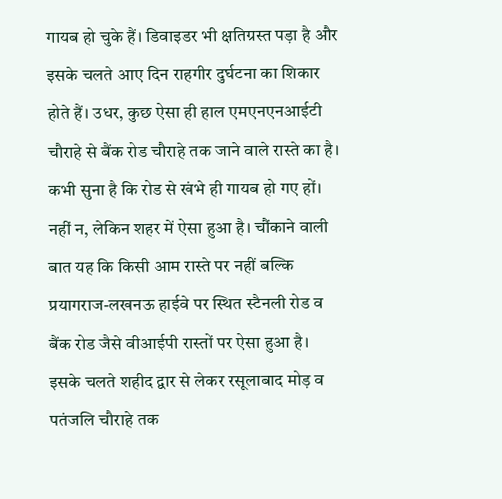गायब हो चुके हैं। डिवाइडर भी क्षतिग्रस्त पड़ा है और इसके चलते आए दिन राहगीर दुर्घटना का शिकार होते हैं। उधर, कुछ ऐसा ही हाल एमएनएनआईटी चौराहे से बैंक रोड चौराहे तक जाने वाले रास्ते का है।
कभी सुना है कि रोड से खंभे ही गायब हो गए हों। नहीं न, लेकिन शहर में ऐसा हुआ है। चौंकाने वाली बात यह कि किसी आम रास्ते पर नहीं बल्कि प्रयागराज-लखनऊ हाईवे पर स्थित स्टैनली रोड व बैंक रोड जैसे वीआईपी रास्तों पर ऐसा हुआ है। इसके चलते शहीद द्वार से लेकर रसूलाबाद मोड़ व पतंजलि चौराहे तक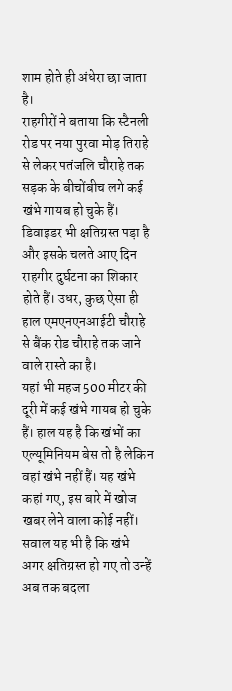शाम होते ही अंधेरा छा जाता है।
राहगीरों ने बताया कि स्टैनली रोड पर नया पुरवा मोड़ तिराहे से लेकर पतंजलि चौराहे तक सड़क के बीचोंबीच लगे कई खंभे गायब हो चुके हैं। डिवाइडर भी क्षतिग्रस्त पड़ा है और इसके चलते आए दिन राहगीर दुर्घटना का शिकार होते हैं। उधर, कुछ ऐसा ही हाल एमएनएनआईटी चौराहे से बैंक रोड चौराहे तक जाने वाले रास्ते का है।
यहां भी महज 500 मीटर की दूरी में कई खंभे गायब हो चुके हैं। हाल यह है कि खंभों का एल्यूमिनियम बेस तो है लेकिन वहां खंभे नहीं हैं। यह खंभे कहां गए, इस बारे में खोज खबर लेने वाला कोई नहीं। सवाल यह भी है कि खंभे अगर क्षतिग्रस्त हो गए तो उन्हें अब तक बदला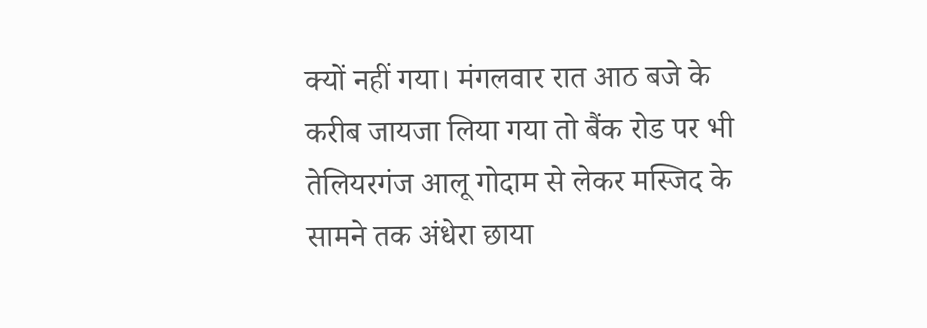क्यों नहीं गया। मंगलवार रात आठ बजे के करीब जायजा लिया गया तो बैंक रोड पर भी तेलियरगंज आलू गोदाम से लेकर मस्जिद के सामने तक अंधेरा छाया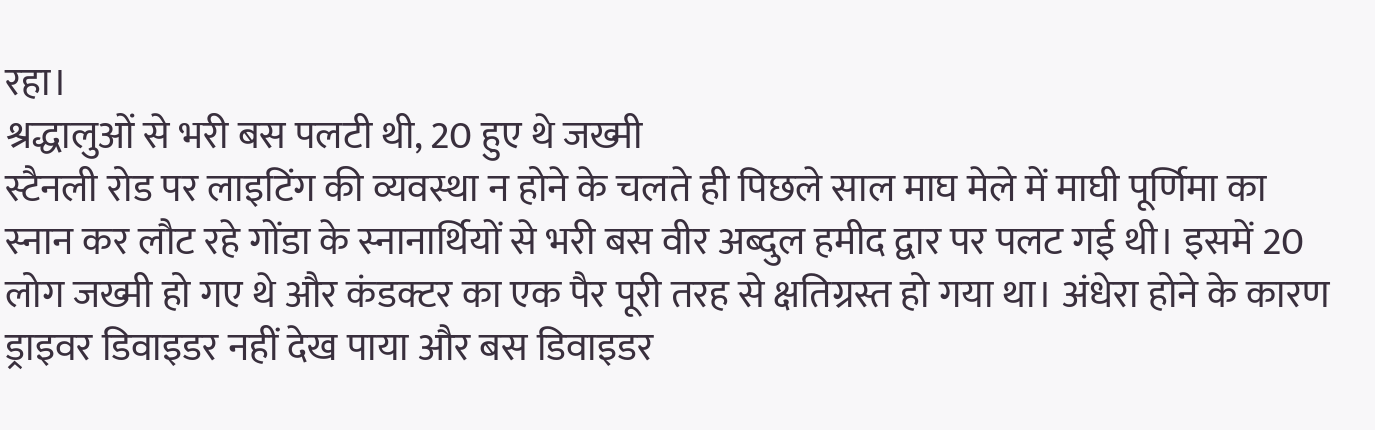रहा।
श्रद्धालुओं से भरी बस पलटी थी, 20 हुए थे जख्मी
स्टैनली रोड पर लाइटिंग की व्यवस्था न होने के चलते ही पिछले साल माघ मेले में माघी पूर्णिमा का स्नान कर लौट रहे गोंडा के स्नानार्थियों से भरी बस वीर अब्दुल हमीद द्वार पर पलट गई थी। इसमें 20 लोग जख्मी हो गए थे और कंडक्टर का एक पैर पूरी तरह से क्षतिग्रस्त हो गया था। अंधेरा होने के कारण ड्राइवर डिवाइडर नहीं देख पाया और बस डिवाइडर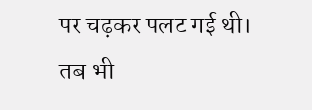पर चढ़कर पलट गई थी। तब भी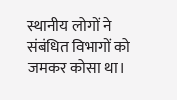स्थानीय लोगों ने संबंधित विभागों को जमकर कोसा था।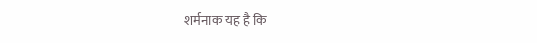शर्मनाक यह है कि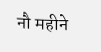नौ महीने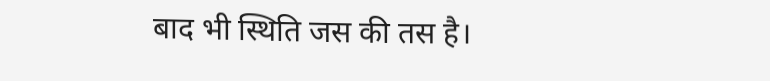बाद भी स्थिति जस की तस है।